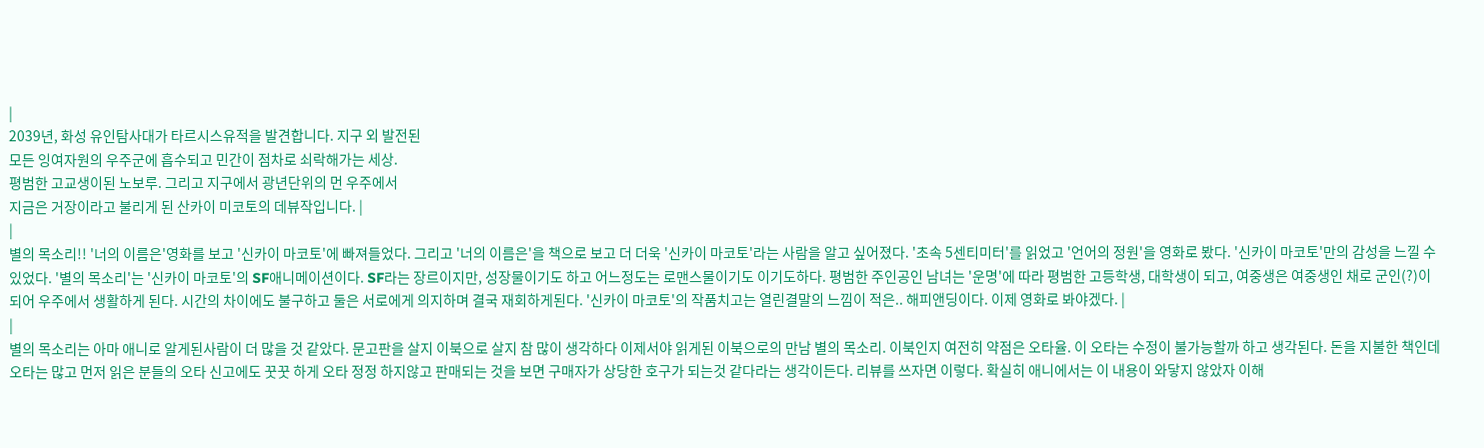|
2039년, 화성 유인탐사대가 타르시스유적을 발견합니다. 지구 외 발전된
모든 잉여자원의 우주군에 흡수되고 민간이 점차로 쇠락해가는 세상.
평범한 고교생이된 노보루. 그리고 지구에서 광년단위의 먼 우주에서
지금은 거장이라고 불리게 된 산카이 미코토의 데뷰작입니다. |
|
별의 목소리!! '너의 이름은'영화를 보고 '신카이 마코토'에 빠져들었다. 그리고 '너의 이름은'을 책으로 보고 더 더욱 '신카이 마코토'라는 사람을 알고 싶어졌다. '초속 5센티미터'를 읽었고 '언어의 정원'을 영화로 봤다. '신카이 마코토'만의 감성을 느낄 수 있었다. '별의 목소리'는 '신카이 마코토'의 SF애니메이션이다. SF라는 장르이지만, 성장물이기도 하고 어느정도는 로맨스물이기도 이기도하다. 평범한 주인공인 남녀는 '운명'에 따라 평범한 고등학생, 대학생이 되고, 여중생은 여중생인 채로 군인(?)이 되어 우주에서 생활하게 된다. 시간의 차이에도 불구하고 둘은 서로에게 의지하며 결국 재회하게된다. '신카이 마코토'의 작품치고는 열린결말의 느낌이 적은.. 해피앤딩이다. 이제 영화로 봐야겠다. |
|
별의 목소리는 아마 애니로 알게된사람이 더 많을 것 같았다. 문고판을 살지 이북으로 살지 참 많이 생각하다 이제서야 읽게된 이북으로의 만남 별의 목소리. 이북인지 여전히 약점은 오타율. 이 오타는 수정이 불가능할까 하고 생각된다. 돈을 지불한 책인데 오타는 많고 먼저 읽은 분들의 오타 신고에도 꿋꿋 하게 오타 정정 하지않고 판매되는 것을 보면 구매자가 상당한 호구가 되는것 같다라는 생각이든다. 리뷰를 쓰자면 이렇다. 확실히 애니에서는 이 내용이 와닿지 않았자 이해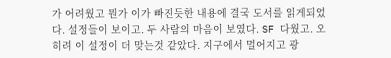가 어려웠고 뭔가 이가 빠진듯한 내용에 결국 도서를 읽게되었다. 설정들이 보이고. 두 사람의 마음이 보였다. SF 다웠고. 오히려 이 설정이 더 맞는것 같았다. 지구에서 멀어지고 광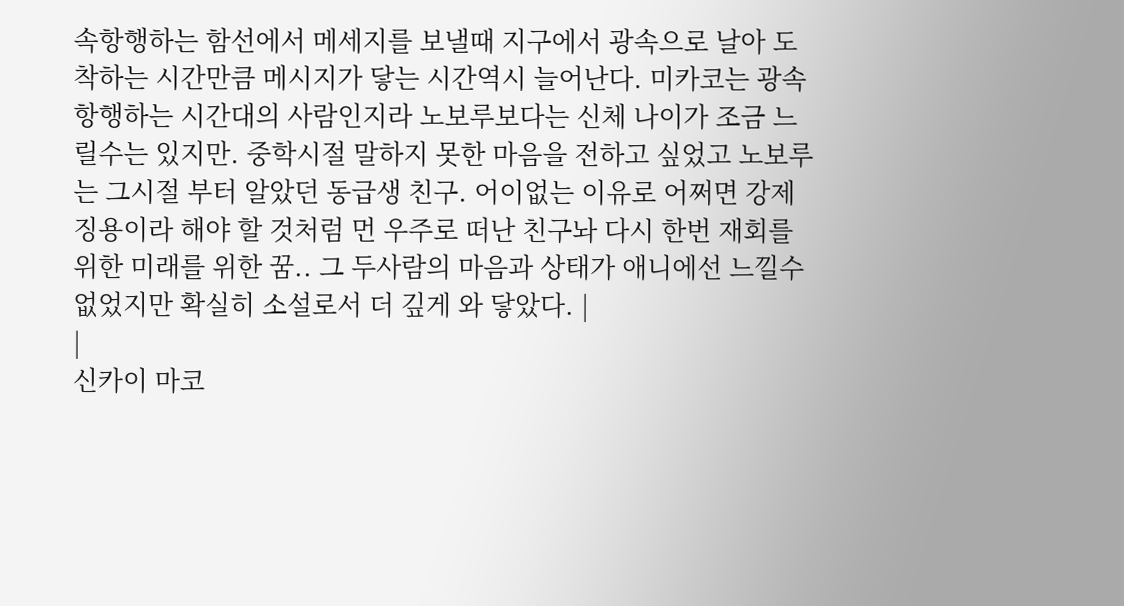속항행하는 함선에서 메세지를 보낼때 지구에서 광속으로 날아 도착하는 시간만큼 메시지가 닿는 시간역시 늘어난다. 미카코는 광속 항행하는 시간대의 사람인지라 노보루보다는 신체 나이가 조금 느릴수는 있지만. 중학시절 말하지 못한 마음을 전하고 싶었고 노보루는 그시절 부터 알았던 동급생 친구. 어이없는 이유로 어쩌면 강제 징용이라 해야 할 것처럼 먼 우주로 떠난 친구놔 다시 한번 재회를 위한 미래를 위한 꿈.. 그 두사람의 마음과 상태가 애니에선 느낄수 없었지만 확실히 소설로서 더 깊게 와 닿았다. |
|
신카이 마코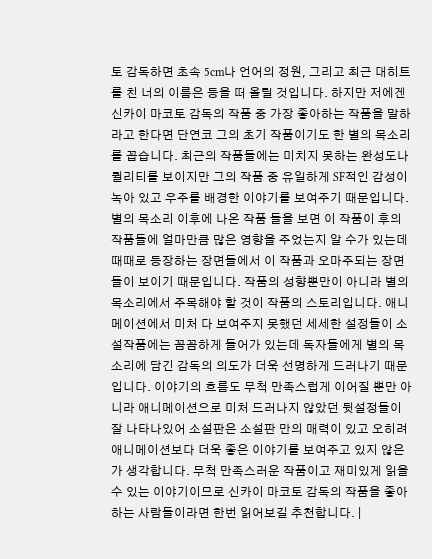토 감독하면 초속 5cm나 언어의 정원, 그리고 최근 대히트를 친 너의 이름은 등을 떠 올릴 것입니다. 하지만 저에겐 신카이 마코토 감독의 작품 중 가장 좋아하는 작품을 말하라고 한다면 단연코 그의 초기 작품이기도 한 별의 목소리를 꼽습니다. 최근의 작품들에는 미치지 못하는 완성도나 퀼리티를 보이지만 그의 작품 중 유일하게 SF적인 감성이 녹아 있고 우주를 배경한 이야기를 보여주기 때문입니다. 별의 목소리 이후에 나온 작품 들을 보면 이 작품이 후의 작품들에 얼마만큼 많은 영향을 주었는지 알 수가 있는데 때때로 등장하는 장면들에서 이 작품과 오마주되는 장면들이 보이기 때문입니다. 작품의 성향뿐만이 아니라 별의 목소리에서 주목해야 할 것이 작품의 스토리입니다. 애니메이션에서 미처 다 보여주지 못했던 세세한 설정들이 소설작품에는 꼼꼼하게 들어가 있는데 독자들에게 별의 목소리에 담긴 감독의 의도가 더욱 선명하게 드러나기 때문입니다. 이야기의 흐름도 무척 만족스럽게 이어질 뿐만 아니라 애니메이션으로 미처 드러나지 않았던 뒷설정들이 잘 나타나있어 소설판은 소설판 만의 매력이 있고 오히려 애니메이션보다 더욱 좋은 이야기를 보여주고 있지 않은가 생각합니다. 무척 만족스러운 작품이고 재미있게 읽을 수 있는 이야기이므로 신카이 마코토 감독의 작품을 좋아하는 사람들이라면 한번 읽어보길 추천합니다. |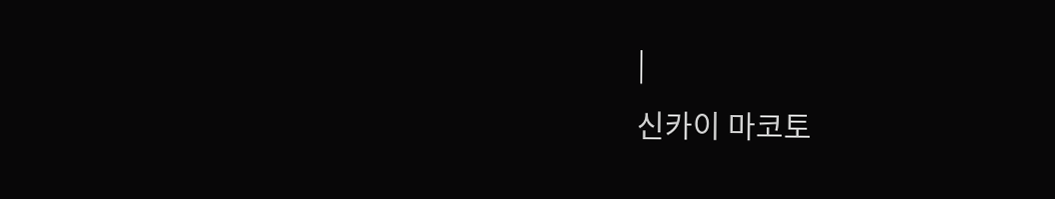|
신카이 마코토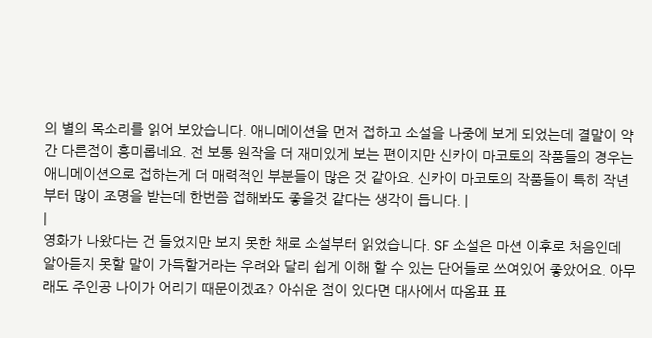의 별의 목소리를 읽어 보았습니다. 애니메이션을 먼저 접하고 소설을 나중에 보게 되었는데 결말이 약간 다른점이 흥미롭네요. 전 보통 원작을 더 재미있게 보는 편이지만 신카이 마코토의 작품들의 경우는 애니메이션으로 접하는게 더 매력적인 부분들이 많은 것 같아요. 신카이 마코토의 작품들이 특히 작년부터 많이 조명을 받는데 한번쯤 접해봐도 좋을것 같다는 생각이 듭니다. |
|
영화가 나왔다는 건 들었지만 보지 못한 채로 소설부터 읽었습니다. SF 소설은 마션 이후로 처음인데 알아듣지 못할 말이 가득할거라는 우려와 달리 쉽게 이해 할 수 있는 단어들로 쓰여있어 좋았어요. 아무래도 주인공 나이가 어리기 때문이겠죠? 아쉬운 점이 있다면 대사에서 따옴표 표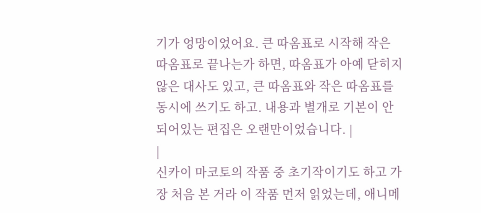기가 엉망이었어요. 큰 따옴표로 시작해 작은 따옴표로 끝나는가 하면, 따옴표가 아예 닫히지 않은 대사도 있고, 큰 따옴표와 작은 따옴표를 동시에 쓰기도 하고. 내용과 별개로 기본이 안되어있는 편집은 오랜만이었습니다. |
|
신카이 마코토의 작품 중 초기작이기도 하고 가장 처음 본 거라 이 작품 먼저 읽었는데, 애니메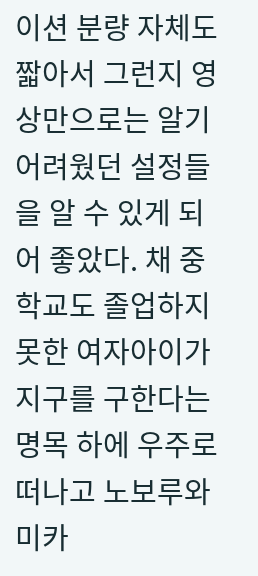이션 분량 자체도 짧아서 그런지 영상만으로는 알기 어려웠던 설정들을 알 수 있게 되어 좋았다. 채 중학교도 졸업하지 못한 여자아이가 지구를 구한다는 명목 하에 우주로 떠나고 노보루와 미카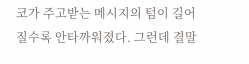코가 주고받는 메시지의 텀이 길어질수록 안타까워졌다. 그런데 결말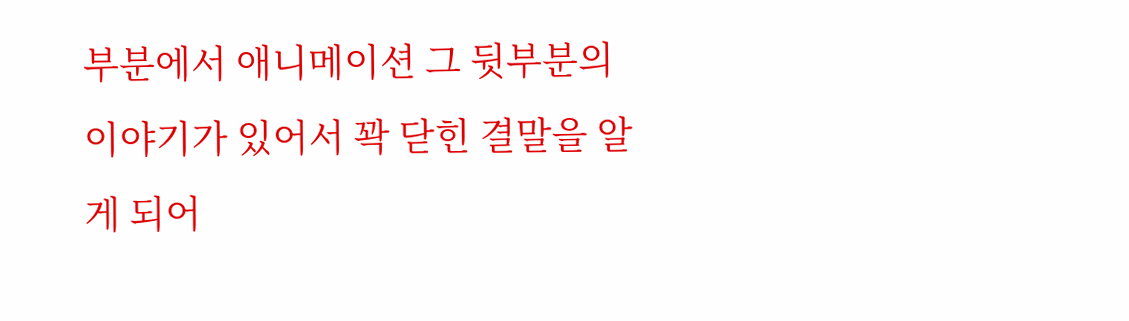부분에서 애니메이션 그 뒷부분의 이야기가 있어서 꽉 닫힌 결말을 알게 되어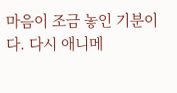마음이 조금 놓인 기분이다. 다시 애니메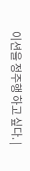이션을 정주행 하고 싶다. |